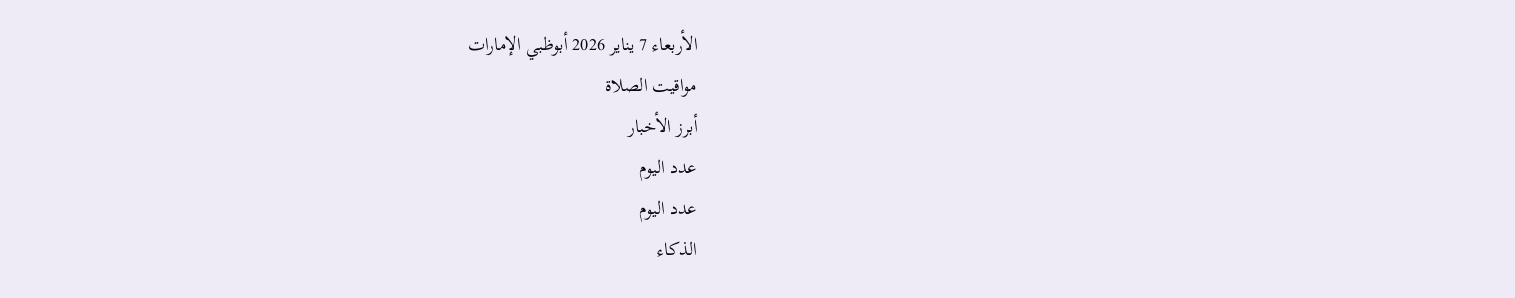الأربعاء 7 يناير 2026 أبوظبي الإمارات
مواقيت الصلاة
أبرز الأخبار
عدد اليوم
عدد اليوم
الذكاء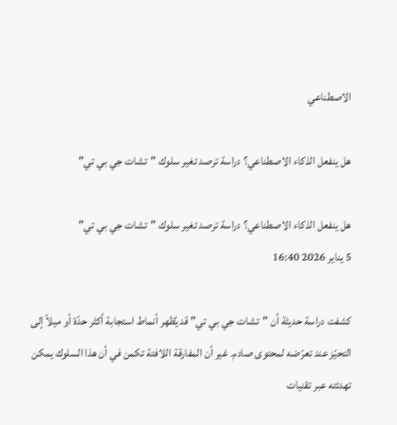الاصطناعي

هل ينفعل الذكاء الاصطناعي؟ دراسة ترصد تغير سلوك "تشات جي بي تي"

هل ينفعل الذكاء الاصطناعي؟ دراسة ترصد تغير سلوك "تشات جي بي تي"
5 يناير 2026 16:40

كشفت دراسة حديثة أن "تشات جي بي تي" قد يُظهر أنماط استجابة أكثر حدّة أو ميلاً إلى التحيّز عند تعرّضه لمحتوى صادم. غير أن المفارقة اللافتة تكمن في أن هذا السلوك يمكن تهدئته عبر تقنيات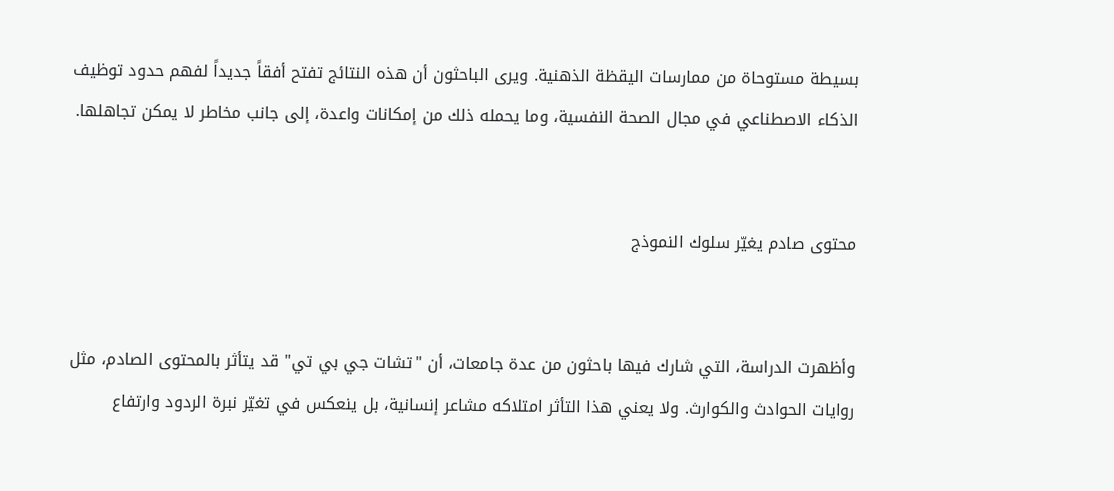بسيطة مستوحاة من ممارسات اليقظة الذهنية. ويرى الباحثون أن هذه النتائج تفتح أفقاً جديداً لفهم حدود توظيف الذكاء الاصطناعي في مجال الصحة النفسية، وما يحمله ذلك من إمكانات واعدة، إلى جانب مخاطر لا يمكن تجاهلها.


محتوى صادم يغيّر سلوك النموذج


وأظهرت الدراسة، التي شارك فيها باحثون من عدة جامعات، أن "تشات جي بي تي" قد يتأثر بالمحتوى الصادم، مثل روايات الحوادث والكوارث. ولا يعني هذا التأثر امتلاكه مشاعر إنسانية، بل ينعكس في تغيّر نبرة الردود وارتفاع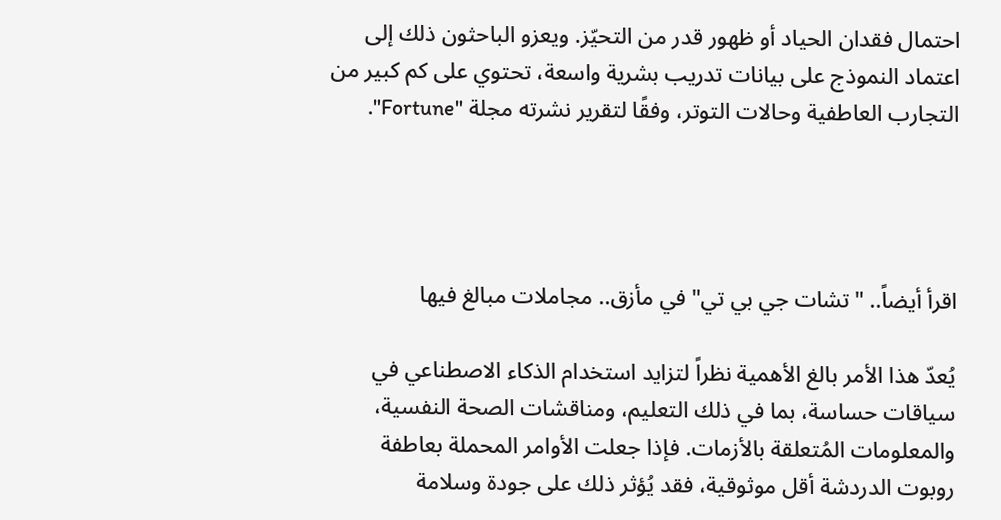احتمال فقدان الحياد أو ظهور قدر من التحيّز. ويعزو الباحثون ذلك إلى اعتماد النموذج على بيانات تدريب بشرية واسعة، تحتوي على كم كبير من التجارب العاطفية وحالات التوتر، وفقًا لتقرير نشرته مجلة "Fortune".




اقرأ أيضاً.. "تشات جي بي تي" في مأزق.. مجاملات مبالغ فيها

يُعدّ هذا الأمر بالغ الأهمية نظراً لتزايد استخدام الذكاء الاصطناعي في سياقات حساسة، بما في ذلك التعليم، ومناقشات الصحة النفسية، والمعلومات المُتعلقة بالأزمات. فإذا جعلت الأوامر المحملة بعاطفة روبوت الدردشة أقل موثوقية، فقد يُؤثر ذلك على جودة وسلامة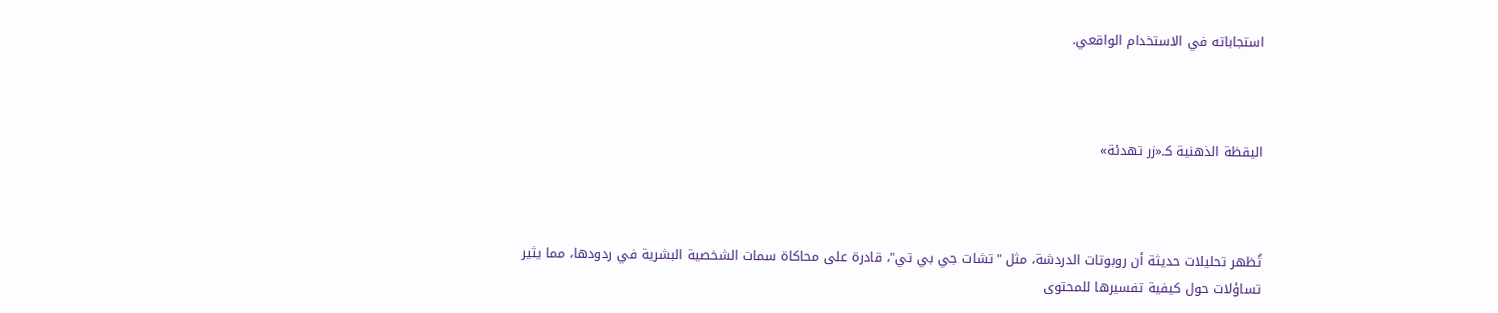استجاباته في الاستخدام الواقعي.



اليقظة الذهنية كـ«زر تهدئة»



تُظهر تحليلات حديثة أن روبوتات الدردشة، مثل "تشات جي بي تي"، قادرة على محاكاة سمات الشخصية البشرية في ردودها، مما يثير تساؤلات حول كيفية تفسيرها للمحتوى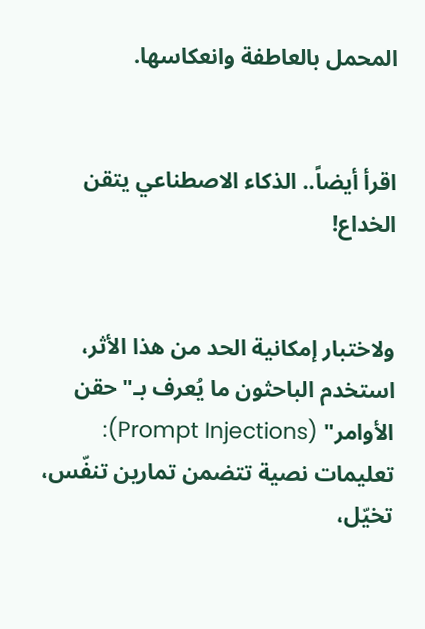المحمل بالعاطفة وانعكاسها.


اقرأ أيضاً.. الذكاء الاصطناعي يتقن الخداع!


ولاختبار إمكانية الحد من هذا الأثر، استخدم الباحثون ما يُعرف بـ"حقن الأوامر" (Prompt Injections): تعليمات نصية تتضمن تمارين تنفّس، تخيّل،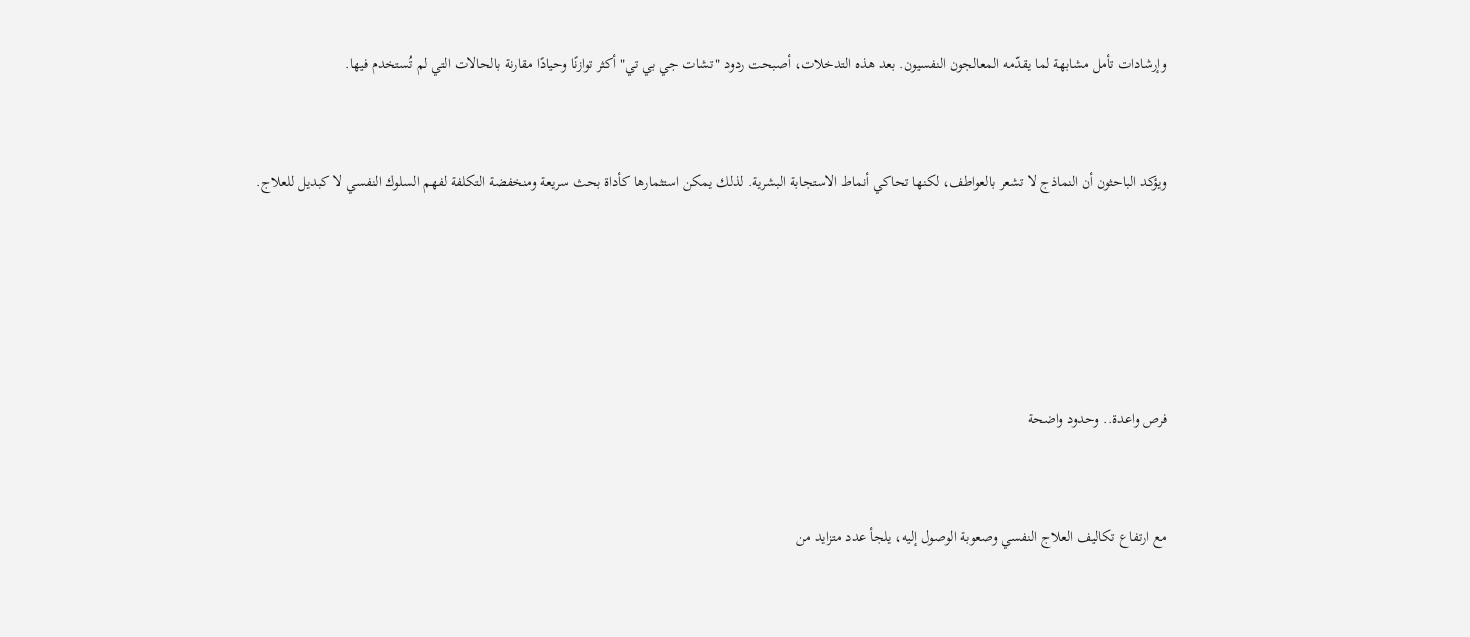وإرشادات تأمل مشابهة لما يقدّمه المعالجون النفسيون. بعد هذه التدخلات، أصبحت ردود "تشات جي بي تي" أكثر توازنًا وحيادًا مقارنة بالحالات التي لم تُستخدم فيها.



ويؤكد الباحثون أن النماذج لا تشعر بالعواطف، لكنها تحاكي أنماط الاستجابة البشرية. لذلك يمكن استثمارها كأداة بحث سريعة ومنخفضة التكلفة لفهم السلوك النفسي لا كبديل للعلاج.







فرص واعدة.. وحدود واضحة



مع ارتفاع تكاليف العلاج النفسي وصعوبة الوصول إليه، يلجأ عدد متزايد من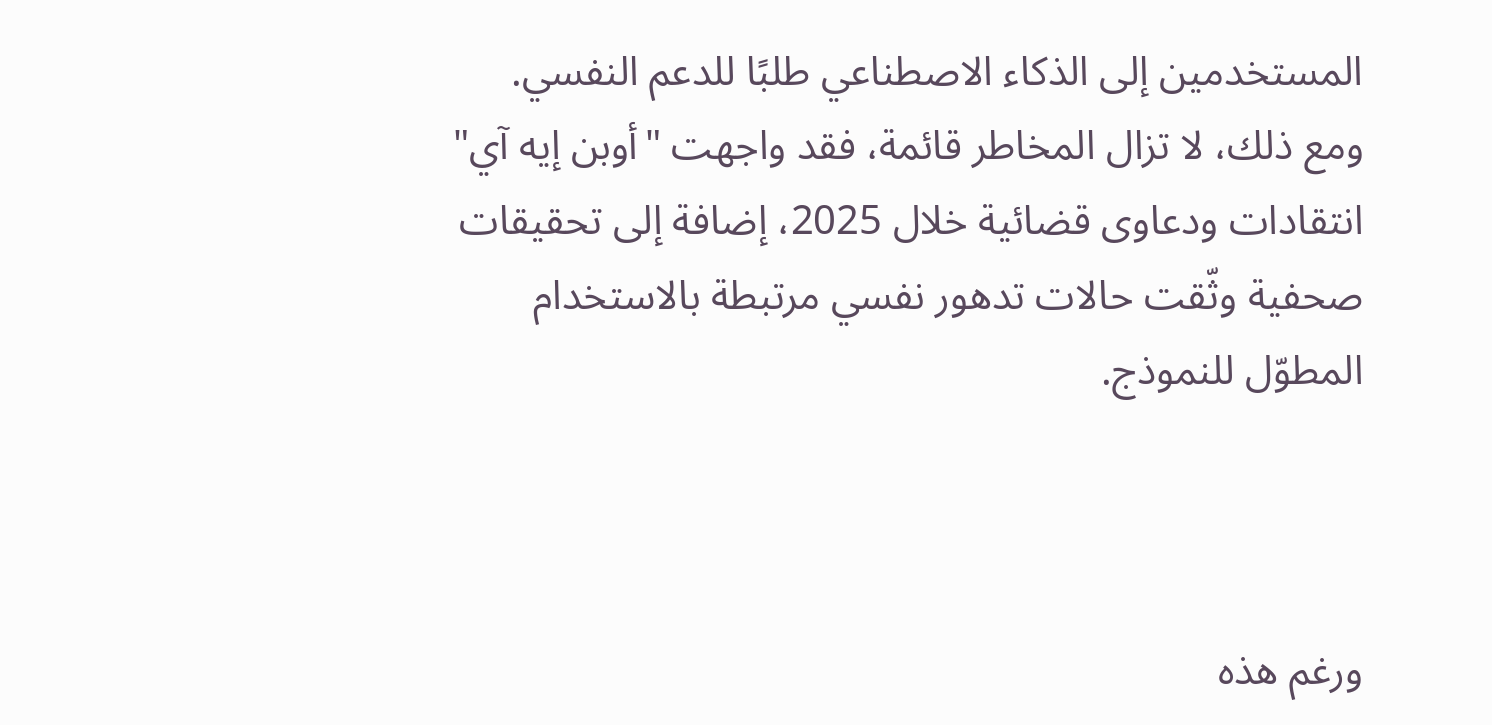المستخدمين إلى الذكاء الاصطناعي طلبًا للدعم النفسي. ومع ذلك، لا تزال المخاطر قائمة، فقد واجهت "أوبن إيه آي" انتقادات ودعاوى قضائية خلال 2025، إضافة إلى تحقيقات صحفية وثّقت حالات تدهور نفسي مرتبطة بالاستخدام المطوّل للنموذج.



ورغم هذه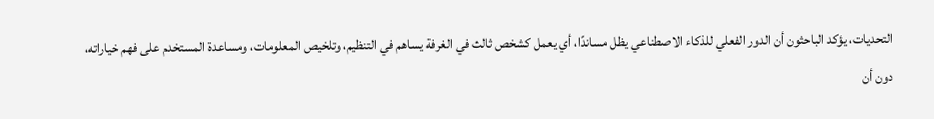التحديات، يؤكد الباحثون أن الدور الفعلي للذكاء الاصطناعي يظل مساندًا، أي يعمل كشخص ثالث في الغرفة يساهم في التنظيم، وتلخيص المعلومات، ومساعدة المستخدم على فهم خياراته، دون أن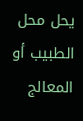يحل محل الطبيب أو المعالج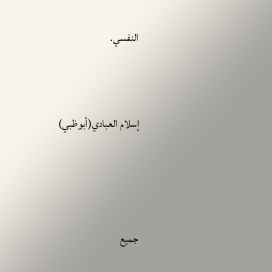النفسي.


إسلام العبادي(أبوظبي)



جميع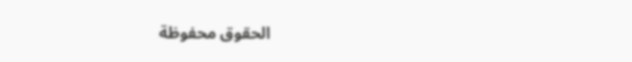الحقوق محفوظة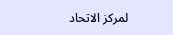لمركز الاتحاد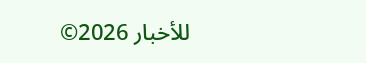للأخبار 2026©